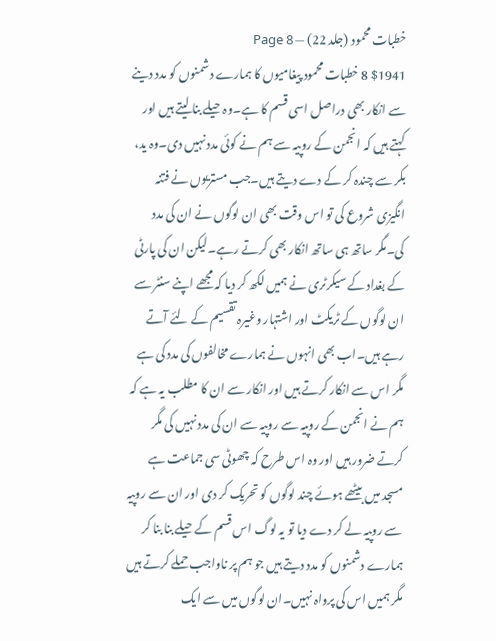خطبات محمود (جلد 22) — Page 8
$1941 8 خطبات محمود پیغامیوں کا ہمارے دشمنوں کو مدد دینے سے انکار بھی دراصل اسی قسم کا ہے۔وہ حیلے بنا لیتے ہیں اور کہتے ہیں کہ انجمن کے روپیہ سے ہم نے کوئی مدد نہیں دی۔وہ ید، بکر سے چندہ کر کے دے دیتے ہیں۔جب مستریوں نے فتنہ انگیزی شروع کی تو اس وقت بھی ان لوگوں نے ان کی مدد کی۔مگر ساتھ ہی ساتھ انکار بھی کرتے رہے۔لیکن ان کی پارٹی کے بغداد کے سیکرٹری نے ہمیں لکھ کر دیا کہ مجھے اپنے سنٹر سے ان لوگوں کے ٹریکٹ اور اشتہار وغیرہ تقسیم کے لئے آتے رہے ہیں۔اب بھی انہوں نے ہمارے مخالفوں کی مدد کی ہے مگر اس سے انکار کرتے ہیں اور انکار سے ان کا مطلب یہ ہے کہ ہم نے انجمن کے روپیہ سے روپیہ سے ان کی مدد نہیں کی مگر کرتے ضرور ہیں اور وہ اس طرح کہ چھوٹی سی جماعت ہے مسجد میں بیٹھے ہوئے چند لوگوں کو تحریک کر دی اور ان سے روپیہ سے روپیہ لے کر دے دیا تو یہ لوگ اس قسم کے حیلے بنا بنا کر ہمارے دشمنوں کو مدد دیتے ہیں جو ہم پر ناواجب حملے کرتے ہیں مگر ہمیں اس کی پرواہ نہیں۔ان لوگوں میں سے ایک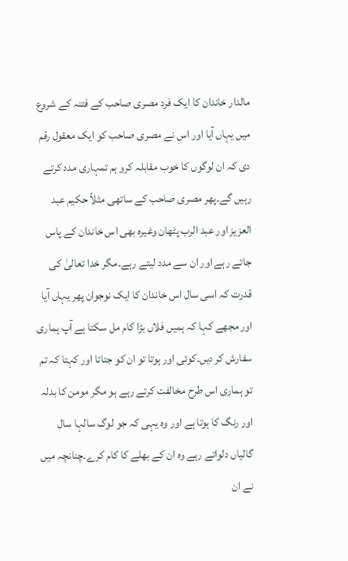مالدار خاندان کا ایک فرد مصری صاحب کے فتنہ کے شروع میں یہاں آیا اور اس نے مصری صاحب کو ایک معقول رقم دی کہ ان لوگوں کا خوب مقابلہ کرو ہم تمہاری مدد کرتے رہیں گے۔پھر مصری صاحب کے ساتھی مثلاً حکیم عبد العزیز اور عبد الرب پٹھان وغیرہ بھی اس خاندان کے پاس جاتے رہے اور ان سے مدد لیتے رہے۔مگر خدا تعالیٰ کی قدرت کہ اسی سال اس خاندان کا ایک نوجوان پھر یہاں آیا اور مجھے کہا کہ ہمیں فلاں بڑا کام مل سکتا ہے آپ ہماری سفارش کر دیں۔کوئی اور ہوتا تو ان کو جتاتا اور کہتا کہ تم تو ہماری اس طرح مخالفت کرتے رہے ہو مگر مومن کا بدلہ اور رنگ کا ہوتا ہے اور وہ یہی کہ جو لوگ سالہا سال گالیاں دلواتے رہے وہ ان کے بھلے کا کام کرے۔چنانچہ میں نے ان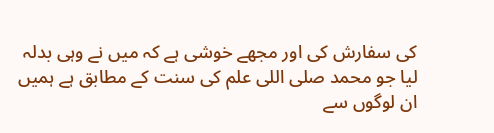کی سفارش کی اور مجھے خوشی ہے کہ میں نے وہی بدلہ لیا جو محمد صلی اللی علم کی سنت کے مطابق ہے ہمیں ان لوگوں سے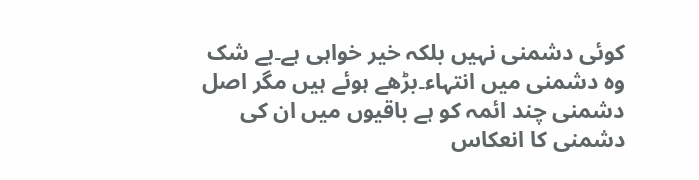کوئی دشمنی نہیں بلکہ خیر خواہی ہے۔بے شک وہ دشمنی میں انتہاء۔بڑھے ہوئے ہیں مگر اصل دشمنی چند ائمہ کو ہے باقیوں میں ان کی دشمنی کا انعکاس